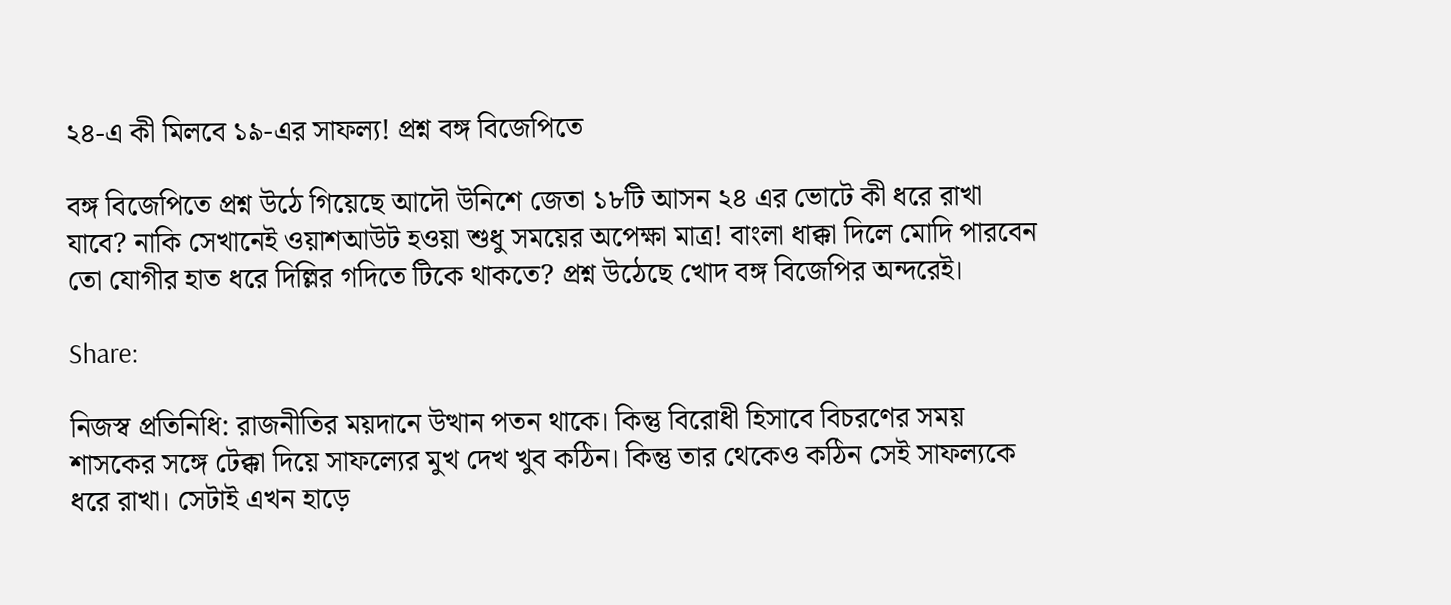২৪-এ কী মিলবে ১৯-এর সাফল্য! প্রশ্ন বঙ্গ বিজেপিতে

বঙ্গ বিজেপিতে প্রশ্ন উঠে গিয়েছে আদৌ উনিশে জেতা ১৮টি আসন ২৪ এর ভোটে কী ধরে রাখা যাবে? নাকি সেখানেই ওয়াশআউট হওয়া শুধু সময়ের অপেক্ষা মাত্র! বাংলা ধাক্কা দিলে মোদি পারবেন তো যোগীর হাত ধরে দিল্লির গদিতে টিকে থাকতে? প্রশ্ন উঠেছে খোদ বঙ্গ বিজেপির অন্দরেই।

Share:

নিজস্ব প্রতিনিধি: রাজনীতির ময়দানে উত্থান পতন থাকে। কিন্তু বিরোধী হিসাবে বিচরণের সময় শাসকের সঙ্গে টেক্কা দিয়ে সাফল্যের মুখ দেখ খুব কঠিন। কিন্তু তার থেকেও কঠিন সেই সাফল্যকে ধরে রাখা। সেটাই এখন হাড়ে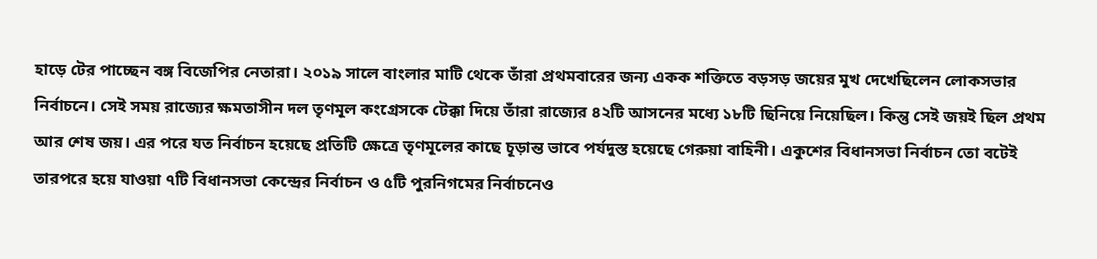হাড়ে টের পাচ্ছেন বঙ্গ বিজেপির নেতারা। ২০১৯ সালে বাংলার মাটি থেকে তাঁরা প্রথমবারের জন্য একক শক্তিতে বড়সড় জয়ের মুখ দেখেছিলেন লোকসভার নির্বাচনে। সেই সময় রাজ্যের ক্ষমতাসীন দল তৃণমূল কংগ্রেসকে টেক্কা দিয়ে তাঁরা রাজ্যের ৪২টি আসনের মধ্যে ১৮টি ছিনিয়ে নিয়েছিল। কিন্তু সেই জয়ই ছিল প্রথম আর শেষ জয়। এর পরে যত নির্বাচন হয়েছে প্রতিটি ক্ষেত্রে তৃণমূলের কাছে চূড়ান্ত ভাবে পর্যদুস্ত হয়েছে গেরুয়া বাহিনী। একুশের বিধানসভা নির্বাচন তো বটেই তারপরে হয়ে যাওয়া ৭টি বিধানসভা কেন্দ্রের নির্বাচন ও ৫টি পুরনিগমের নির্বাচনেও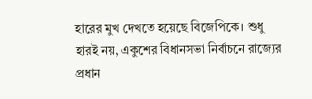হারের মুখ দেখতে হয়েছে বিজেপিকে। শুধু হারই নয়, একুশের বিধানসভা নির্বাচনে রাজ্যের প্রধান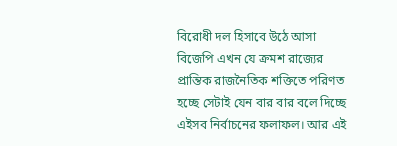বিরোধী দল হিসাবে উঠে আসা বিজেপি এখন যে ক্রমশ রাজ্যের প্রান্তিক রাজনৈতিক শক্তিতে পরিণত হচ্ছে সেটাই যেন বার বার বলে দিচ্ছে এইসব নির্বাচনের ফলাফল। আর এই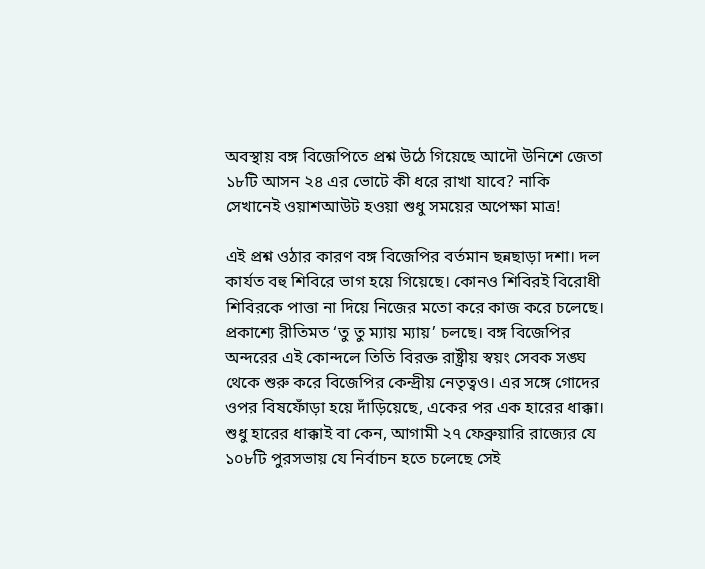অবস্থায় বঙ্গ বিজেপিতে প্রশ্ন উঠে গিয়েছে আদৌ উনিশে জেতা ১৮টি আসন ২৪ এর ভোটে কী ধরে রাখা যাবে? নাকি সেখানেই ওয়াশআউট হওয়া শুধু সময়ের অপেক্ষা মাত্র!

এই প্রশ্ন ওঠার কারণ বঙ্গ বিজেপির বর্তমান ছন্নছাড়া দশা। দল কার্যত বহু শিবিরে ভাগ হয়ে গিয়েছে। কোনও শিবিরই বিরোধী শিবিরকে পাত্তা না দিয়ে নিজের মতো করে কাজ করে চলেছে। প্রকাশ্যে রীতিমত ‘তু তু ম্যায় ম্যায়’ চলছে। বঙ্গ বিজেপির অন্দরের এই কোন্দলে তিতি বিরক্ত রাষ্ট্রীয় স্বয়ং সেবক সঙ্ঘ থেকে শুরু করে বিজেপির কেন্দ্রীয় নেতৃত্বও। এর সঙ্গে গোদের ওপর বিষফোঁড়া হয়ে দাঁড়িয়েছে, একের পর এক হারের ধাক্কা। শুধু হারের ধাক্কাই বা কেন, আগামী ২৭ ফেব্রুয়ারি রাজ্যের যে ১০৮টি পুরসভায় যে নির্বাচন হতে চলেছে সেই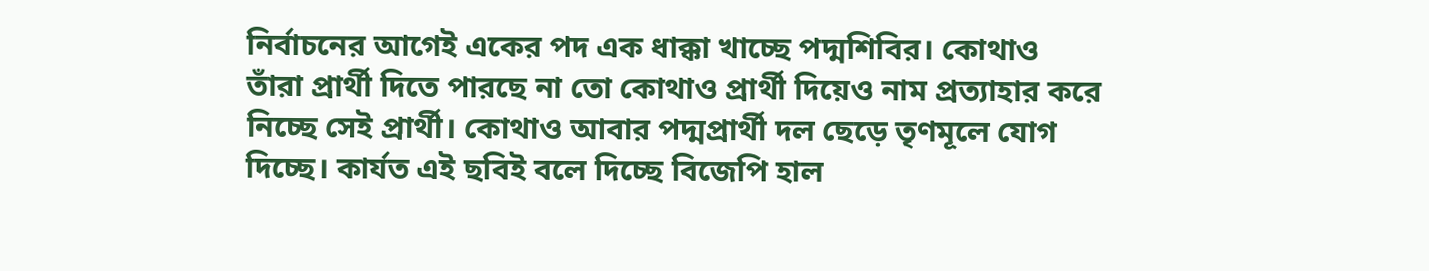নির্বাচনের আগেই একের পদ এক ধাক্কা খাচ্ছে পদ্মশিবির। কোথাও তাঁরা প্রার্থী দিতে পারছে না তো কোথাও প্রার্থী দিয়েও নাম প্রত্যাহার করে নিচ্ছে সেই প্রার্থী। কোথাও আবার পদ্মপ্রার্থী দল ছেড়ে তৃণমূলে যোগ দিচ্ছে। কার্যত এই ছবিই বলে দিচ্ছে বিজেপি হাল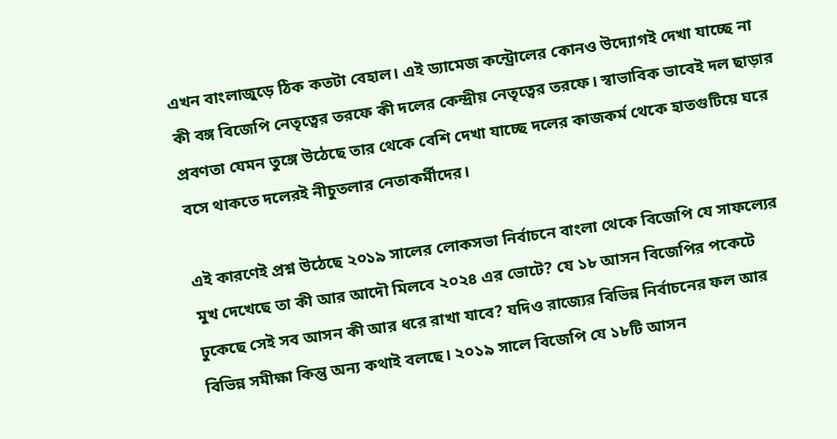এখন বাংলাজুড়ে ঠিক কতটা বেহাল। এই ড্যামেজ কন্ট্রোলের কোনও উদ্যোগই দেখা যাচ্ছে না কী বঙ্গ বিজেপি নেতৃত্বের তরফে কী দলের কেন্দ্রীয় নেতৃত্বের তরফে। স্বাভাবিক ভাবেই দল ছাড়ার প্রবণতা যেমন তুঙ্গে উঠেছে তার থেকে বেশি দেখা যাচ্ছে দলের কাজকর্ম থেকে হাতগুটিয়ে ঘরে বসে থাকতে দলেরই নীচুতলার নেতাকর্মীদের।

এই কারণেই প্রশ্ন উঠেছে ২০১৯ সালের লোকসভা নির্বাচনে বাংলা থেকে বিজেপি যে সাফল্যের মুখ দেখেছে তা কী আর আদৌ মিলবে ২০২৪ এর ভোটে? যে ১৮ আসন বিজেপির পকেটে ঢুকেছে সেই সব আসন কী আর ধরে রাখা যাবে? যদিও রাজ্যের বিভিন্ন নির্বাচনের ফল আর বিভিন্ন সমীক্ষা কিন্তু অন্য কথাই বলছে। ২০১৯ সালে বিজেপি যে ১৮টি আসন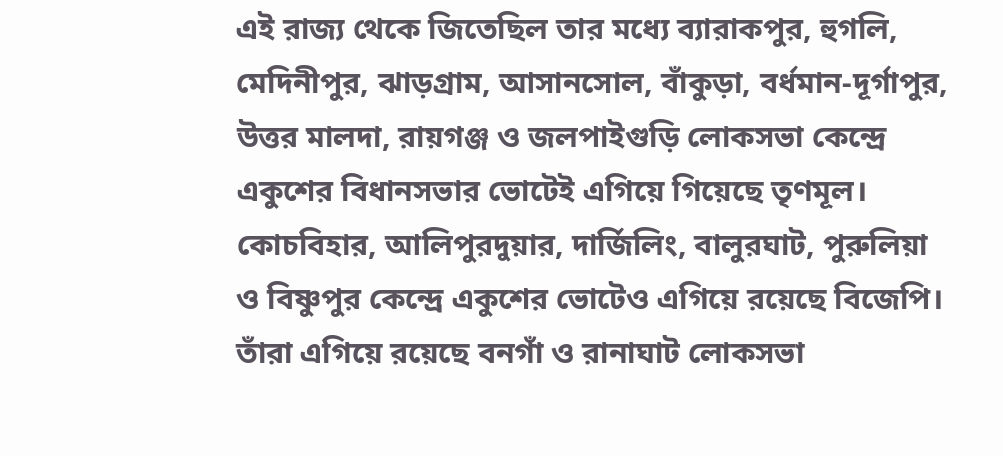এই রাজ্য থেকে জিতেছিল তার মধ্যে ব্যারাকপুর, হুগলি, মেদিনীপুর, ঝাড়গ্রাম, আসানসোল, বাঁকুড়া, বর্ধমান-দূর্গাপুর, উত্তর মালদা, রায়গঞ্জ ও জলপাইগুড়ি লোকসভা কেন্দ্রে একুশের বিধানসভার ভোটেই এগিয়ে গিয়েছে তৃণমূল। কোচবিহার, আলিপুরদুয়ার, দার্জিলিং, বালুরঘাট, পুরুলিয়া ও বিষ্ণুপুর কেন্দ্রে একুশের ভোটেও এগিয়ে রয়েছে বিজেপি। তাঁরা এগিয়ে রয়েছে বনগাঁ ও রানাঘাট লোকসভা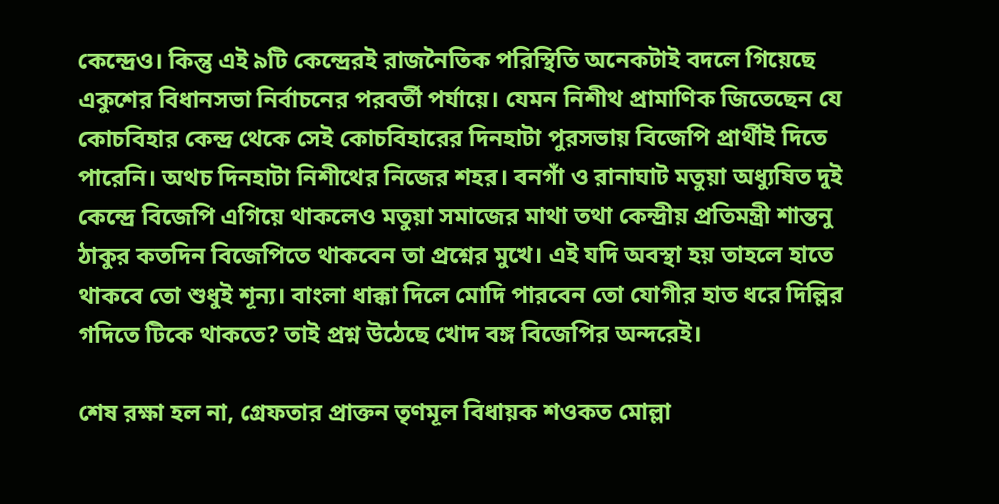কেন্দ্রেও। কিন্তু এই ৯টি কেন্দ্রেরই রাজনৈতিক পরিস্থিতি অনেকটাই বদলে গিয়েছে একুশের বিধানসভা নির্বাচনের পরবর্তী পর্যায়ে। যেমন নিশীথ প্রামাণিক জিতেছেন যে কোচবিহার কেন্দ্র থেকে সেই কোচবিহারের দিনহাটা পুরসভায় বিজেপি প্রার্থীই দিতে পারেনি। অথচ দিনহাটা নিশীথের নিজের শহর। বনগাঁ ও রানাঘাট মতুয়া অধ্যুষিত দুই কেন্দ্রে বিজেপি এগিয়ে থাকলেও মতুয়া সমাজের মাথা তথা কেন্দ্রীয় প্রতিমন্ত্রী শান্তনু ঠাকুর কতদিন বিজেপিতে থাকবেন তা প্রশ্নের মুখে। এই যদি অবস্থা হয় তাহলে হাতে থাকবে তো শুধুই শূন্য। বাংলা ধাক্কা দিলে মোদি পারবেন তো যোগীর হাত ধরে দিল্লির গদিতে টিকে থাকতে? তাই প্রশ্ন উঠেছে খোদ বঙ্গ বিজেপির অন্দরেই।

শেষ রক্ষা হল না, গ্রেফতার প্রাক্তন তৃণমূল বিধায়ক শওকত মোল্লা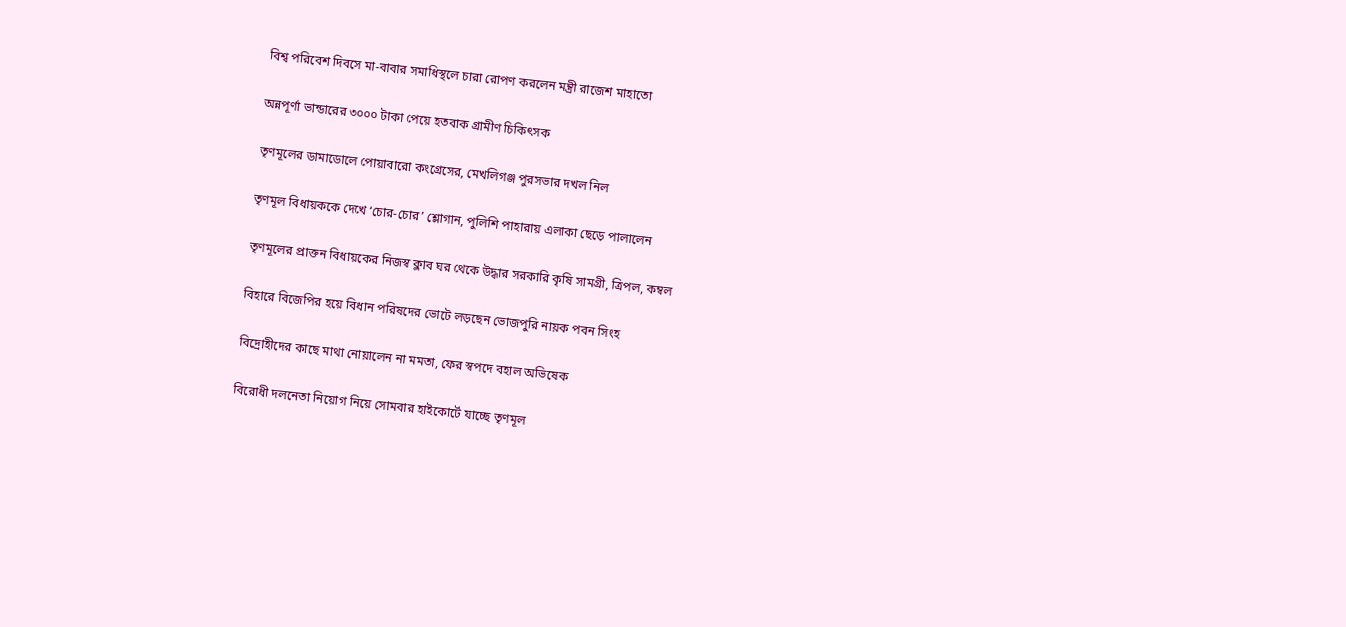বিশ্ব পরিবেশ দিবসে মা-বাবার সমাধিস্থলে চারা রোপণ করলেন মন্ত্রী রাজেশ মাহাতো

অন্নপূর্ণা ভান্ডারের ৩০০০ টাকা পেয়ে হতবাক গ্রামীণ চিকিৎসক

তৃণমূলের ডামাডোলে পোয়াবারো কংগ্রেসের, মেখলিগঞ্জ পুরসভার দখল নিল

তৃণমূল বিধায়ককে দেখে ‘চোর-চোর’ শ্লোগান, পুলিশি পাহারায় এলাকা ছেড়ে পালালেন

তৃণমূলের প্রাক্তন বিধায়কের নিজস্ব ক্লাব ঘর থেকে উদ্ধার সরকারি কৃষি সামগ্রী, ত্রিপল, কম্বল

বিহারে বিজেপির হয়ে বিধান পরিষদের ভোটে লড়ছেন ভোজপুরি নায়ক পবন সিংহ

বিদ্রোহীদের কাছে মাথা নোয়ালেন না মমতা, ফের স্বপদে বহাল অভিষেক

বিরোধী দলনেতা নিয়োগ নিয়ে সোমবার হাইকোর্টে যাচ্ছে তৃণমূল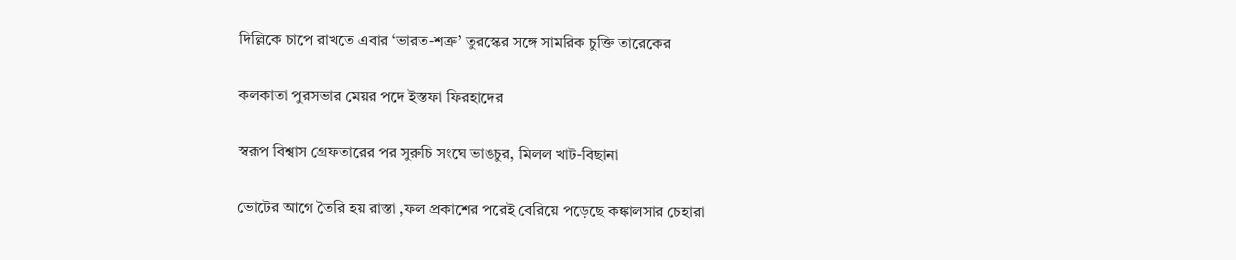দিল্লিকে চাপে রাখতে এবার ‘ভারত-শত্রু’ তুরস্কের সঙ্গে সামরিক চুক্তি তারেকের

কলকাতা পুরসভার মেয়র পদে ইস্তফা ফিরহাদের

স্বরূপ বিশ্বাস গ্রেফতারের পর সুরুচি সংঘে ভাঙচুর, মিলল খাট-বিছানা

ভোটের আগে তৈরি হয় রাস্তা ,ফল প্রকাশের পরেই বেরিয়ে পড়েছে কঙ্কালসার চেহারা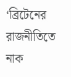‘ব্রিটেনের রাজনীতিতে নাক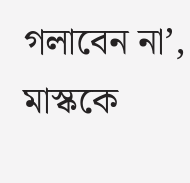গলাবেন না’, মাস্ককে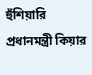হুঁশিয়ারি প্রধানমন্ত্রী কিয়ার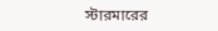স্টারমারের